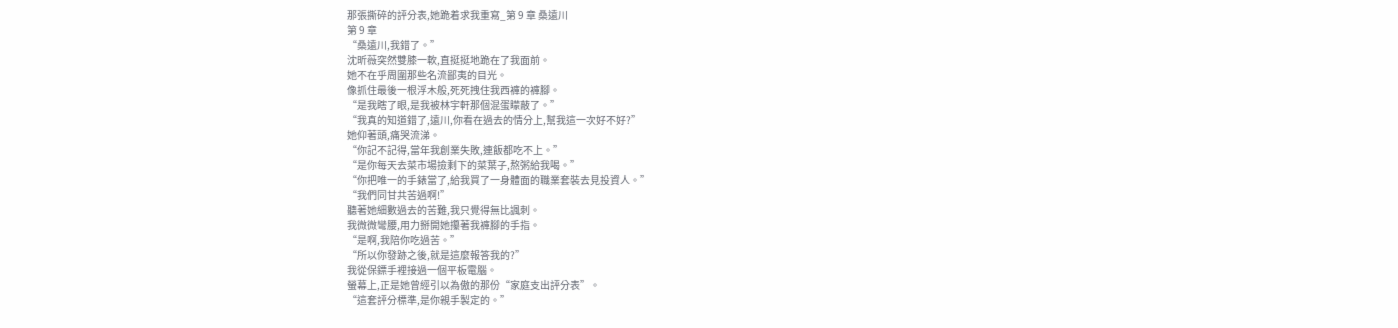那張撕碎的評分表,她跪着求我重寫_第 9 章 桑遠川
第 9 章
“桑遠川,我錯了。”
沈昕薇突然雙膝一軟,直挺挺地跪在了我面前。
她不在乎周圍那些名流鄙夷的目光。
像抓住最後一根浮木般,死死拽住我西褲的褲腳。
“是我瞎了眼,是我被林宇軒那個混蛋矇蔽了。”
“我真的知道錯了,遠川,你看在過去的情分上,幫我這一次好不好?”
她仰著頭,痛哭流涕。
“你記不記得,當年我創業失敗,連飯都吃不上。”
“是你每天去菜市場撿剩下的菜葉子,熬粥給我喝。”
“你把唯一的手錶當了,給我買了一身體面的職業套裝去見投資人。”
“我們同甘共苦過啊!”
聽著她細數過去的苦難,我只覺得無比諷刺。
我微微彎腰,用力掰開她攥著我褲腳的手指。
“是啊,我陪你吃過苦。”
“所以你發跡之後,就是這麼報答我的?”
我從保鏢手裡接過一個平板電腦。
螢幕上,正是她曾經引以為傲的那份“家庭支出評分表”。
“這套評分標準,是你親手製定的。”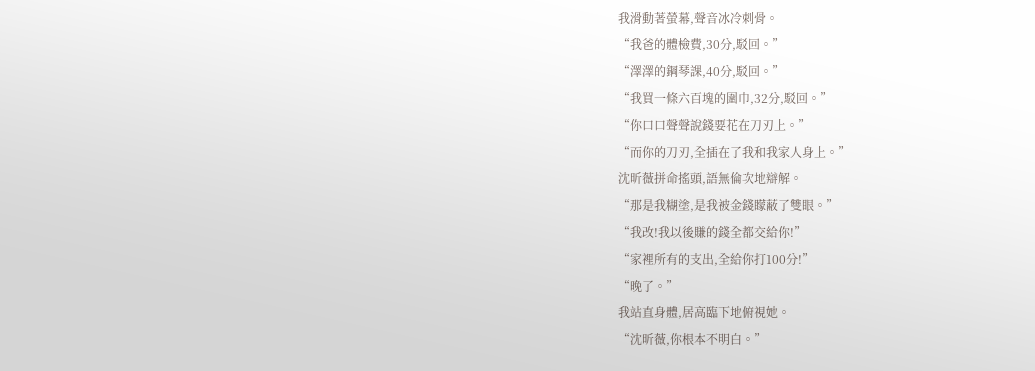我滑動著螢幕,聲音冰冷刺骨。
“我爸的體檢費,30分,駁回。”
“澤澤的鋼琴課,40分,駁回。”
“我買一條六百塊的圍巾,32分,駁回。”
“你口口聲聲說錢要花在刀刃上。”
“而你的刀刃,全插在了我和我家人身上。”
沈昕薇拼命搖頭,語無倫次地辯解。
“那是我糊塗,是我被金錢矇蔽了雙眼。”
“我改!我以後賺的錢全都交給你!”
“家裡所有的支出,全給你打100分!”
“晚了。”
我站直身體,居高臨下地俯視她。
“沈昕薇,你根本不明白。”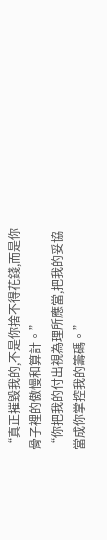“真正摧毀我的,不是你捨不得花錢,而是你骨子裡的傲慢和算計。”
“你把我的付出視為理所應當,把我的妥協當成你掌控我的籌碼。”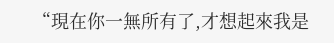“現在你一無所有了,才想起來我是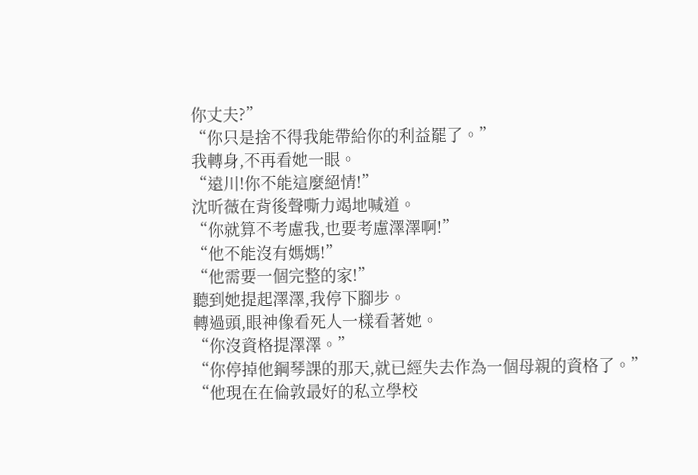你丈夫?”
“你只是捨不得我能帶給你的利益罷了。”
我轉身,不再看她一眼。
“遠川!你不能這麼絕情!”
沈昕薇在背後聲嘶力竭地喊道。
“你就算不考慮我,也要考慮澤澤啊!”
“他不能沒有媽媽!”
“他需要一個完整的家!”
聽到她提起澤澤,我停下腳步。
轉過頭,眼神像看死人一樣看著她。
“你沒資格提澤澤。”
“你停掉他鋼琴課的那天,就已經失去作為一個母親的資格了。”
“他現在在倫敦最好的私立學校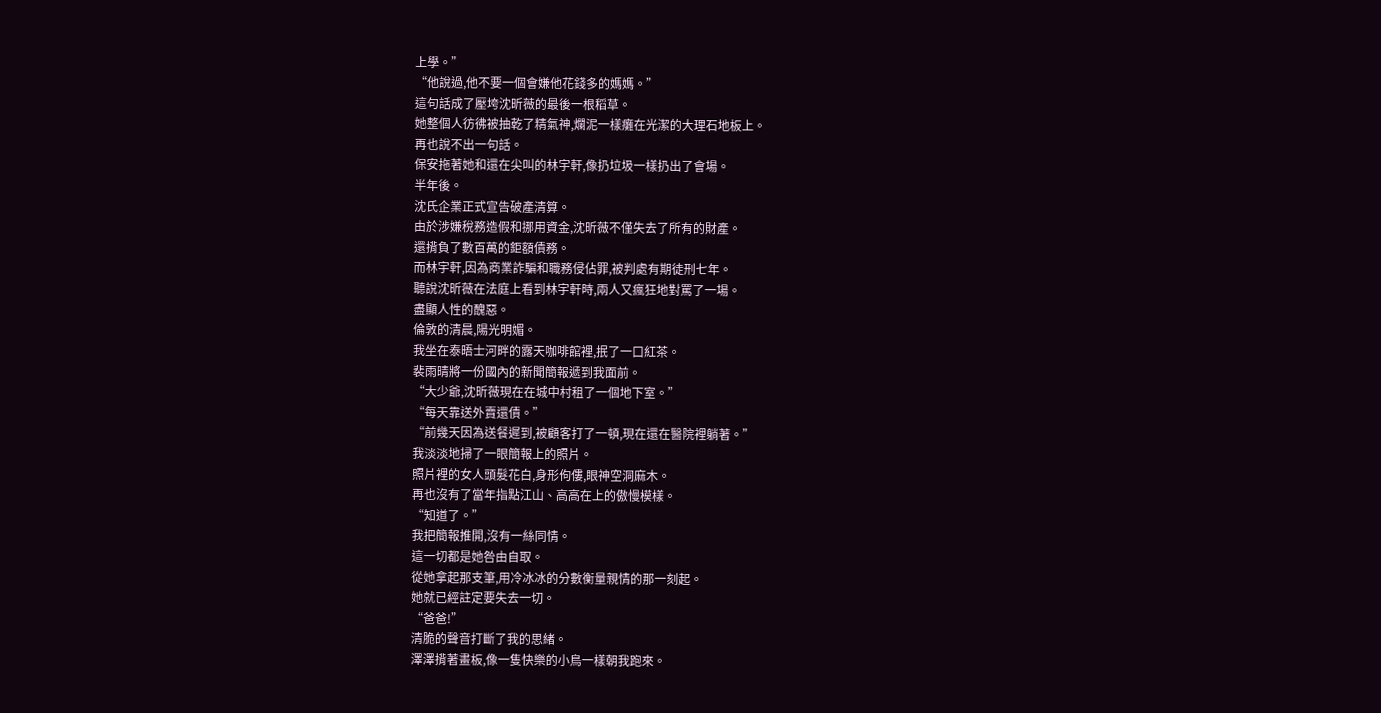上學。”
“他說過,他不要一個會嫌他花錢多的媽媽。”
這句話成了壓垮沈昕薇的最後一根稻草。
她整個人彷彿被抽乾了精氣神,爛泥一樣癱在光潔的大理石地板上。
再也說不出一句話。
保安拖著她和還在尖叫的林宇軒,像扔垃圾一樣扔出了會場。
半年後。
沈氏企業正式宣告破產清算。
由於涉嫌稅務造假和挪用資金,沈昕薇不僅失去了所有的財產。
還揹負了數百萬的鉅額債務。
而林宇軒,因為商業詐騙和職務侵佔罪,被判處有期徒刑七年。
聽說沈昕薇在法庭上看到林宇軒時,兩人又瘋狂地對罵了一場。
盡顯人性的醜惡。
倫敦的清晨,陽光明媚。
我坐在泰晤士河畔的露天咖啡館裡,抿了一口紅茶。
裴雨晴將一份國內的新聞簡報遞到我面前。
“大少爺,沈昕薇現在在城中村租了一個地下室。”
“每天靠送外賣還債。”
“前幾天因為送餐遲到,被顧客打了一頓,現在還在醫院裡躺著。”
我淡淡地掃了一眼簡報上的照片。
照片裡的女人頭髮花白,身形佝僂,眼神空洞麻木。
再也沒有了當年指點江山、高高在上的傲慢模樣。
“知道了。”
我把簡報推開,沒有一絲同情。
這一切都是她咎由自取。
從她拿起那支筆,用冷冰冰的分數衡量親情的那一刻起。
她就已經註定要失去一切。
“爸爸!”
清脆的聲音打斷了我的思緒。
澤澤揹著畫板,像一隻快樂的小鳥一樣朝我跑來。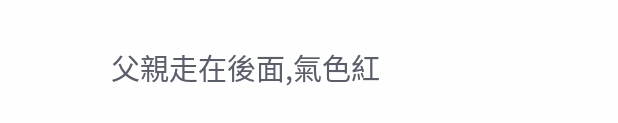父親走在後面,氣色紅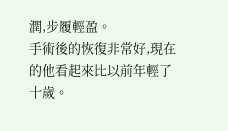潤,步履輕盈。
手術後的恢復非常好,現在的他看起來比以前年輕了十歲。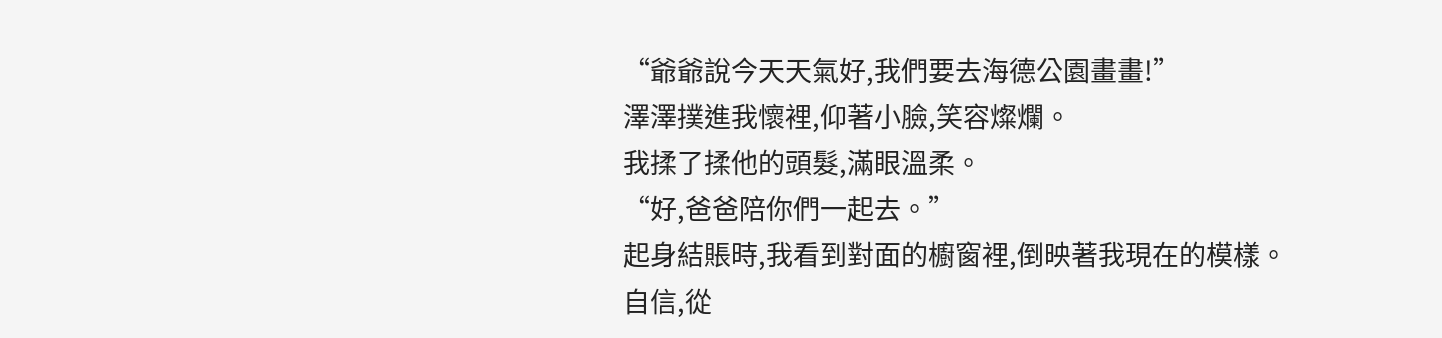“爺爺說今天天氣好,我們要去海德公園畫畫!”
澤澤撲進我懷裡,仰著小臉,笑容燦爛。
我揉了揉他的頭髮,滿眼溫柔。
“好,爸爸陪你們一起去。”
起身結賬時,我看到對面的櫥窗裡,倒映著我現在的模樣。
自信,從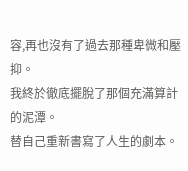容,再也沒有了過去那種卑微和壓抑。
我終於徹底擺脫了那個充滿算計的泥潭。
替自己重新書寫了人生的劇本。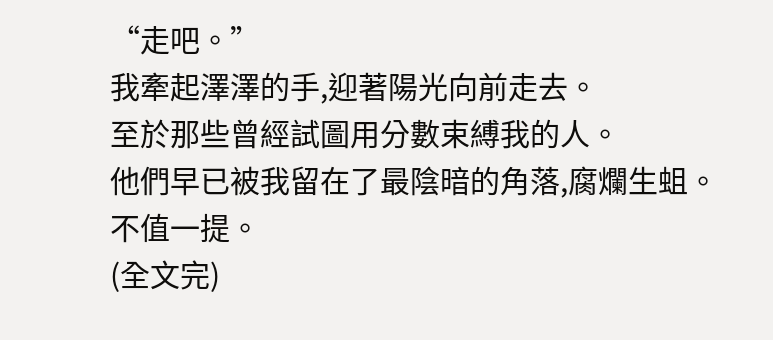“走吧。”
我牽起澤澤的手,迎著陽光向前走去。
至於那些曾經試圖用分數束縛我的人。
他們早已被我留在了最陰暗的角落,腐爛生蛆。
不值一提。
(全文完)